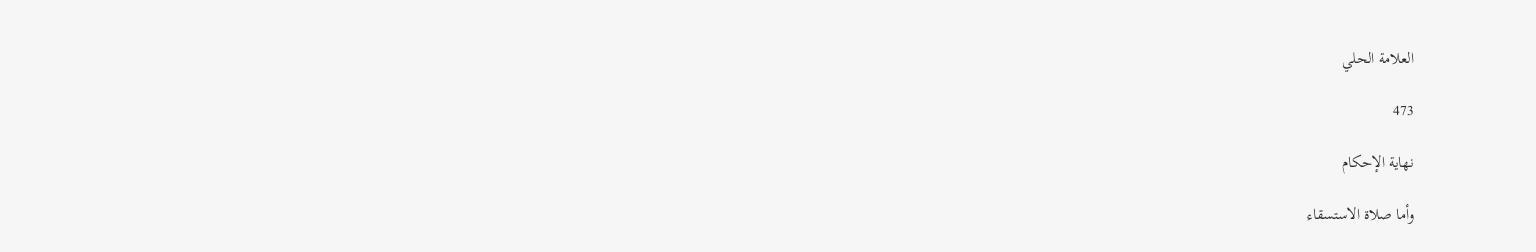العلامة الحلي

473

نهاية الإحكام

وأما صلاة الاستسقاء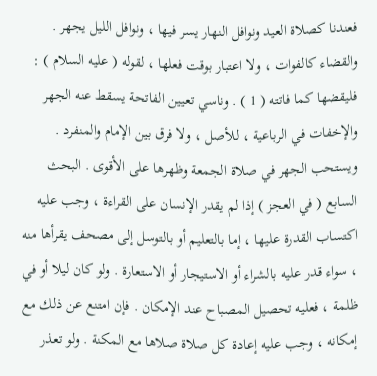فعندنا كصلاة العيد ونوافل النهار يسر فيها ، ونوافل الليل يجهر . والقضاء كالفوات ، ولا اعتبار بوقت فعلها ، لقوله ( عليه السلام ) : فليقضها كما فاتته ( 1 ) . وناسي تعيين الفاتحة يسقط عنه الجهر والإخفات في الرباعية ، للأصل ، ولا فرق بين الإمام والمنفرد . ويستحب الجهر في صلاة الجمعة وظهرها على الأقوى . البحث السابع ( في العجز ) إذا لم يقدر الإنسان على القراءة ، وجب عليه اكتساب القدرة عليها ، إما بالتعليم أو بالتوسل إلى مصحف يقرأها منه ، سواء قدر عليه بالشراء أو الاستيجار أو الاستعارة . ولو كان ليلا أو في ظلمة ، فعليه تحصيل المصباح عند الإمكان . فإن امتنع عن ذلك مع إمكانه ، وجب عليه إعادة كل صلاة صلاها مع المكنة . ولو تعذر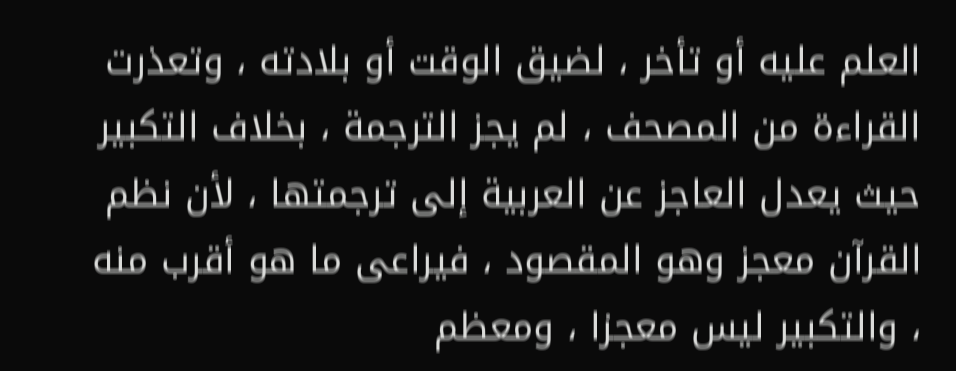العلم عليه أو تأخر ، لضيق الوقت أو بلادته ، وتعذرت القراءة من المصحف ، لم يجز الترجمة ، بخلاف التكبير حيث يعدل العاجز عن العربية إلى ترجمتها ، لأن نظم القرآن معجز وهو المقصود ، فيراعى ما هو أقرب منه ، والتكبير ليس معجزا ، ومعظم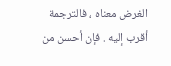الغرض معناه ، فالترجمة أقرب إليه . فإن أحسن من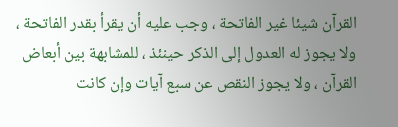القرآن شيئا غير الفاتحة ، وجب عليه أن يقرأ بقدر الفاتحة ، ولا يجوز له العدول إلى الذكر حينئذ ، للمشابهة بين أبعاض القرآن ، ولا يجوز النقص عن سبع آيات وإن كانت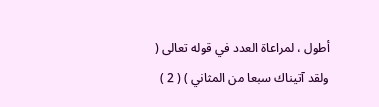أطول ، لمراعاة العدد في قوله تعالى ( ولقد آتيناك سبعا من المثاني ) ( 2 )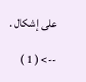على إشكال .

--> ( 1 )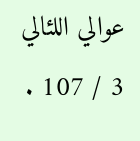عوالي اللئالي 3 / 107 .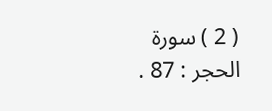( 2 ) سورة الحجر : 87 .